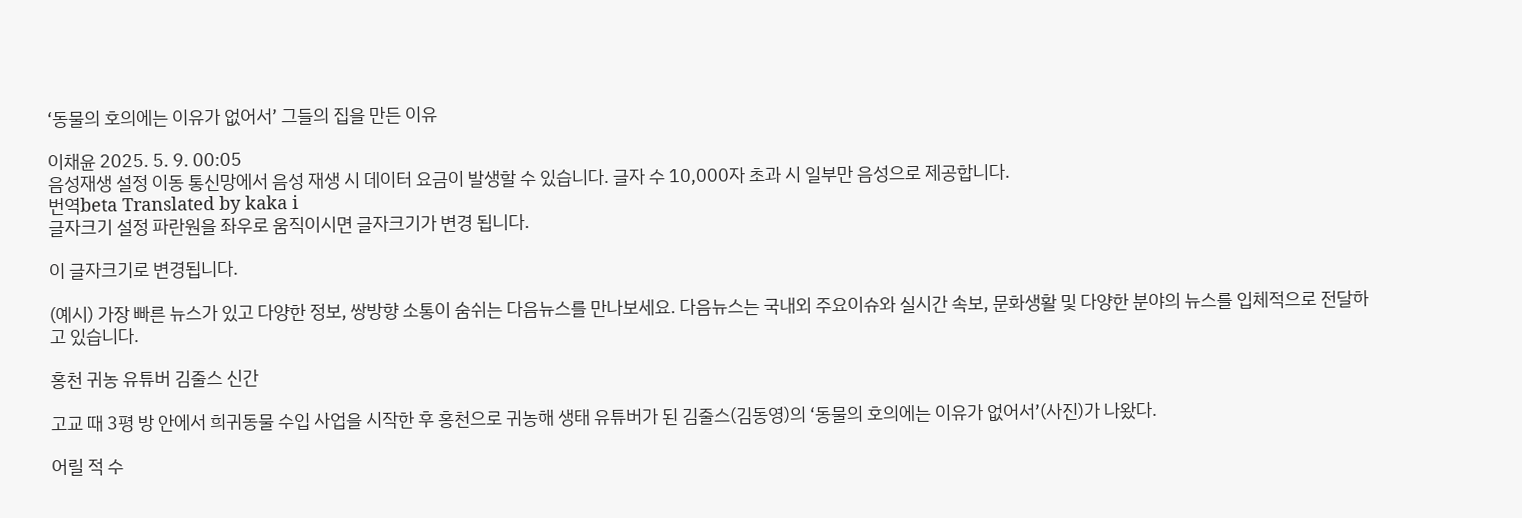‘동물의 호의에는 이유가 없어서’ 그들의 집을 만든 이유

이채윤 2025. 5. 9. 00:05
음성재생 설정 이동 통신망에서 음성 재생 시 데이터 요금이 발생할 수 있습니다. 글자 수 10,000자 초과 시 일부만 음성으로 제공합니다.
번역beta Translated by kaka i
글자크기 설정 파란원을 좌우로 움직이시면 글자크기가 변경 됩니다.

이 글자크기로 변경됩니다.

(예시) 가장 빠른 뉴스가 있고 다양한 정보, 쌍방향 소통이 숨쉬는 다음뉴스를 만나보세요. 다음뉴스는 국내외 주요이슈와 실시간 속보, 문화생활 및 다양한 분야의 뉴스를 입체적으로 전달하고 있습니다.

홍천 귀농 유튜버 김줄스 신간

고교 때 3평 방 안에서 희귀동물 수입 사업을 시작한 후 홍천으로 귀농해 생태 유튜버가 된 김줄스(김동영)의 ‘동물의 호의에는 이유가 없어서’(사진)가 나왔다.

어릴 적 수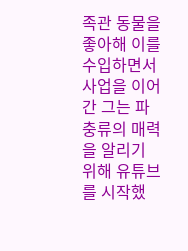족관 동물을 좋아해 이를 수입하면서 사업을 이어간 그는 파충류의 매력을 알리기 위해 유튜브를 시작했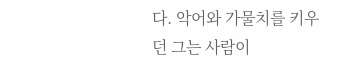다. 악어와 가물치를 키우던 그는 사람이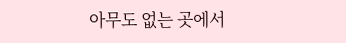아무도 없는 곳에서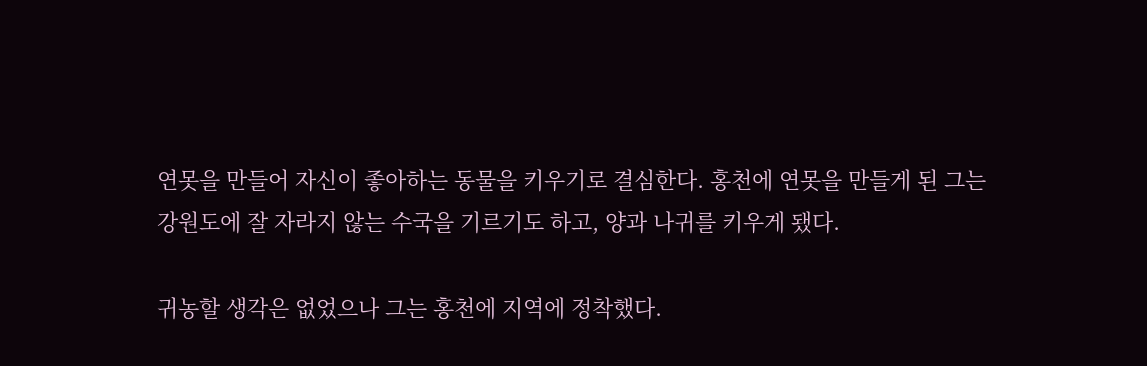연못을 만들어 자신이 좋아하는 동물을 키우기로 결심한다. 홍천에 연못을 만들게 된 그는 강원도에 잘 자라지 않는 수국을 기르기도 하고, 양과 나귀를 키우게 됐다.

귀농할 생각은 없었으나 그는 홍천에 지역에 정착했다.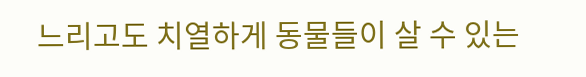느리고도 치열하게 동물들이 살 수 있는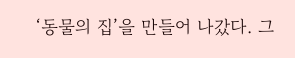‘동물의 집’을 만들어 나갔다. 그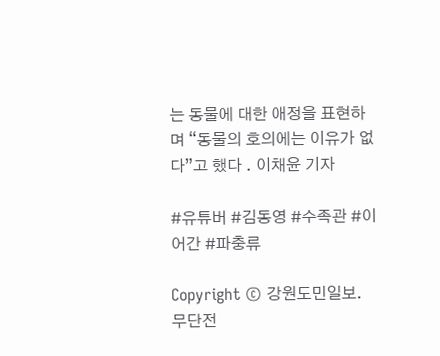는 동물에 대한 애정을 표현하며 “동물의 호의에는 이유가 없다”고 했다 . 이채윤 기자

#유튜버 #김동영 #수족관 #이어간 #파충류

Copyright © 강원도민일보. 무단전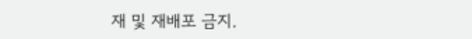재 및 재배포 금지.